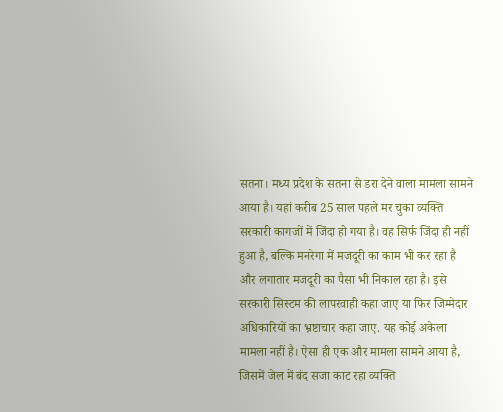सतना। मध्य प्रदेश के सतना से डरा देने वाला मामला सामने आया है। यहां करीब 25 साल पहले मर चुका व्यक्ति सरकारी कागजों में जिंदा हो गया है। वह सिर्फ जिंदा ही नहीं हुआ है, बल्कि मनरेगा में मजदूरी का काम भी कर रहा है और लगातार मजदूरी का पैसा भी निकाल रहा है। इसे सरकारी सिस्टम की लापरवाही कहा जाए या फिर जिम्मेदार अधिकारियों का भ्रष्टाचार कहा जाए. यह कोई अकेला मामला नहीं है। ऐसा ही एक और मामला सामने आया है, जिसमें जेल में बंद सजा काट रहा व्यक्ति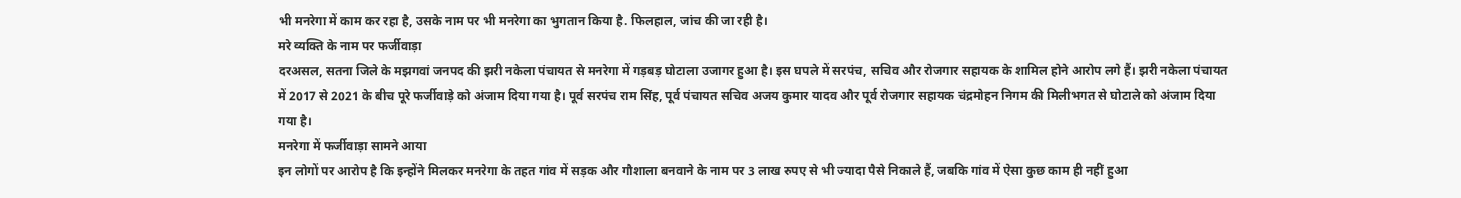भी मनरेगा में काम कर रहा है, उसके नाम पर भी मनरेगा का भुगतान किया है. फिलहाल, जांच की जा रही है।
मरे व्यक्ति के नाम पर फर्जीवाड़ा
दरअसल, सतना जिले के मझगवां जनपद की झरी नकेला पंचायत से मनरेगा में गड़बड़ घोटाला उजागर हुआ है। इस घपले में सरपंच, सचिव और रोजगार सहायक के शामिल होने आरोप लगे हैं। झरी नकेला पंचायत में 2017 से 2021 के बीच पूरे फर्जीवाड़े को अंजाम दिया गया है। पूर्व सरपंच राम सिंह, पूर्व पंचायत सचिव अजय कुमार यादव और पूर्व रोजगार सहायक चंद्रमोहन निगम की मिलीभगत से घोटाले को अंजाम दिया गया है।
मनरेगा में फर्जीवाड़ा सामने आया
इन लोगों पर आरोप है कि इन्होंने मिलकर मनरेगा के तहत गांव में सड़क और गौशाला बनवाने के नाम पर 3 लाख रुपए से भी ज्यादा पैसे निकाले हैं, जबकि गांव में ऐसा कुछ काम ही नहीं हुआ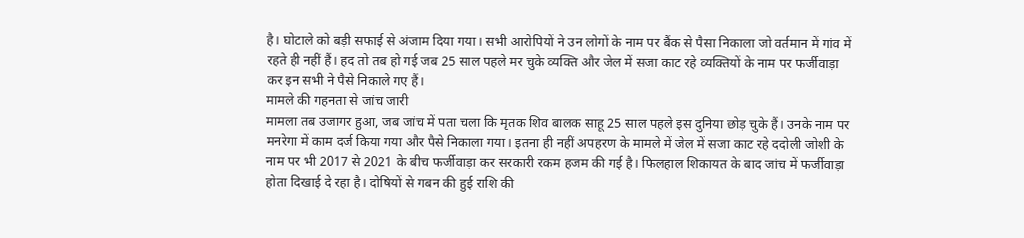है। घोटाले को बड़ी सफाई से अंजाम दिया गया। सभी आरोपियों ने उन लोगों के नाम पर बैंक से पैसा निकाला जो वर्तमान में गांव में रहते ही नहीं हैं। हद तो तब हो गई जब 25 साल पहले मर चुके व्यक्ति और जेल में सजा काट रहे व्यक्तियों के नाम पर फर्जीवाड़ा कर इन सभी ने पैसे निकाले गए हैं।
मामले की गहनता से जांच जारी
मामला तब उजागर हुआ, जब जांच में पता चला कि मृतक शिव बालक साहू 25 साल पहले इस दुनिया छोड़ चुके हैं। उनके नाम पर मनरेगा में काम दर्ज किया गया और पैसे निकाला गया। इतना ही नहीं अपहरण के मामले में जेल में सजा काट रहे ददोली जोशी के नाम पर भी 2017 से 2021 के बीच फर्जीवाड़ा कर सरकारी रकम हजम की गई है। फिलहाल शिकायत के बाद जांच में फर्जीवाड़ा होता दिखाई दे रहा है। दोषियों से गबन की हुई राशि की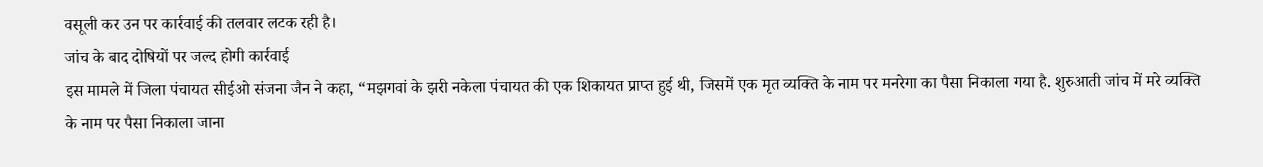वसूली कर उन पर कार्रवाई की तलवार लटक रही है।
जांच के बाद दोषियों पर जल्द होगी कार्रवाई
इस मामले में जिला पंचायत सीईओ संजना जैन ने कहा, “मझगवां के झरी नकेला पंचायत की एक शिकायत प्राप्त हुई थी, जिसमें एक मृत व्यक्ति के नाम पर मनरेगा का पैसा निकाला गया है. शुरुआती जांच में मरे व्यक्ति के नाम पर पैसा निकाला जाना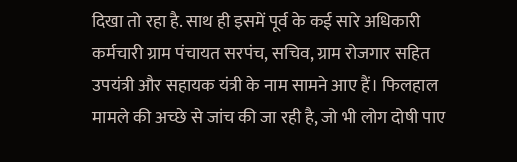दिखा तो रहा है. साथ ही इसमें पूर्व के कई सारे अधिकारी कर्मचारी ग्राम पंचायत सरपंच, सचिव, ग्राम रोजगार सहित उपयंत्री और सहायक यंत्री के नाम सामने आए हैं। फिलहाल मामले की अच्छे से जांच की जा रही है, जो भी लोग दोषी पाए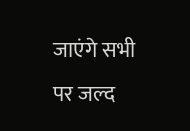जाएंगे सभी पर जल्द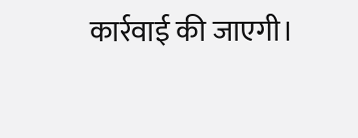कार्रवाई की जाएगी।